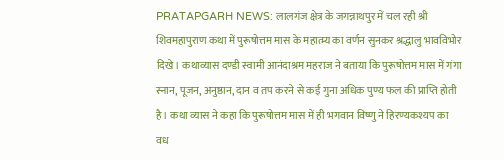PRATAPGARH NEWS: लालगंज क्षेत्र के जगन्नाथपुर में चल रही श्री शिवमहापुराण कथा में पुरूषोत्तम मास के महात्म्य का वर्णन सुनकर श्रद्धालु भावविभोर दिखे। कथाव्यास दण्डी स्वामी आनंदाश्रम महराज ने बताया कि पुरूषोत्तम मास में गंगा स्नान, पूजन, अनुष्ठान, दान व तप करने से कई गुना अधिक पुण्य फल की प्राप्ति होती है। कथा व्यास ने कहा कि पुरूषोत्तम मास में ही भगवान विष्णु ने हिरण्यकश्यप का वध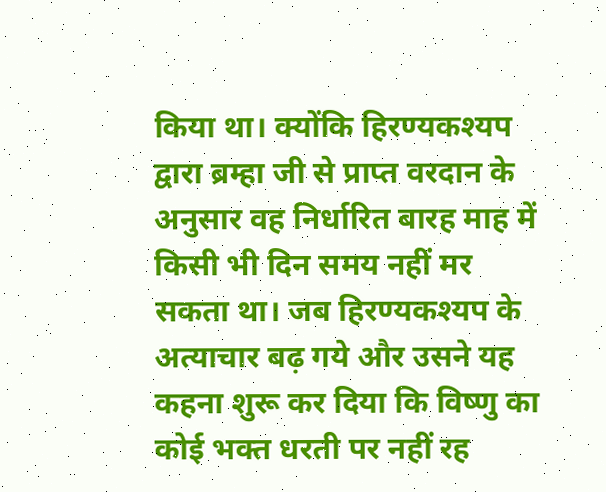किया था। क्योंकि हिरण्यकश्यप द्वारा ब्रम्हा जी से प्राप्त वरदान के अनुसार वह निर्धारित बारह माह में किसी भी दिन समय नहीं मर सकता था। जब हिरण्यकश्यप के अत्याचार बढ़ गये और उसने यह कहना शुरू कर दिया कि विष्णु का कोई भक्त धरती पर नहीं रह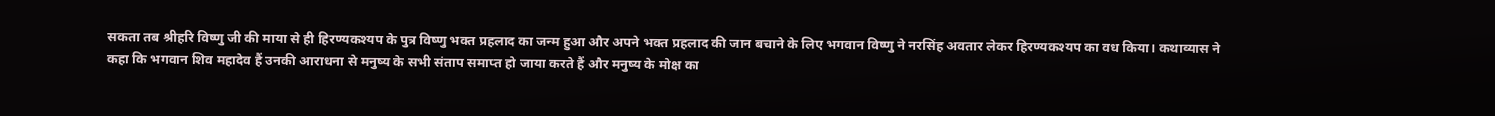सकता तब श्रीहरि विष्णु जी की माया से ही हिरण्यकश्यप के पुत्र विष्णु भक्त प्रहलाद का जन्म हुआ और अपने भक्त प्रहलाद की जान बचाने के लिए भगवान विष्णु ने नरसिंह अवतार लेकर हिरण्यकश्यप का वध किया। कथाव्यास ने कहा कि भगवान शिव महादेव हैं उनकी आराधना से मनुष्य के सभी संताप समाप्त हो जाया करते हैं और मनुष्य के मोक्ष का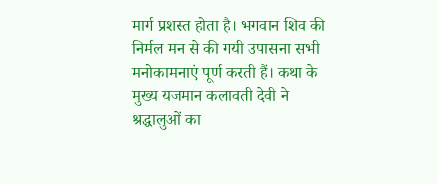मार्ग प्रशस्त होता है। भगवान शिव की निर्मल मन से की गयी उपासना सभी मनोकामनाएं पूर्ण करती हैं। कथा के मुख्य यजमान कलावती देवी ने श्रद्धालुओं का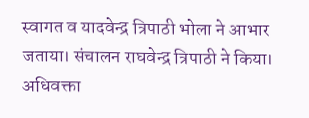स्वागत व यादवेन्द्र त्रिपाठी भोला ने आभार जताया। संचालन राघवेन्द्र त्रिपाठी ने किया। अधिवक्ता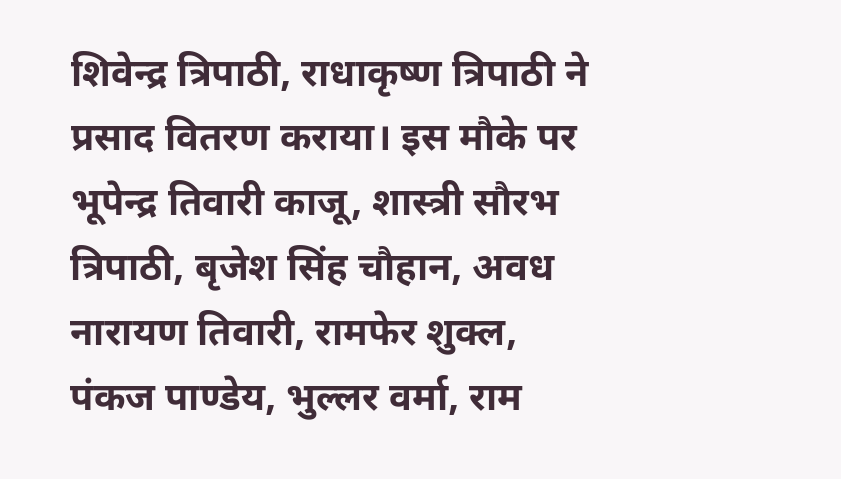शिवेन्द्र त्रिपाठी, राधाकृष्ण त्रिपाठी ने प्रसाद वितरण कराया। इस मौके पर भूपेन्द्र तिवारी काजू, शास्त्री सौरभ त्रिपाठी, बृजेश सिंह चौहान, अवध नारायण तिवारी, रामफेर शुक्ल, पंकज पाण्डेय, भुल्लर वर्मा, राम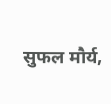सुफल मौर्य,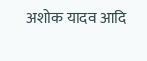अशोक यादव आदि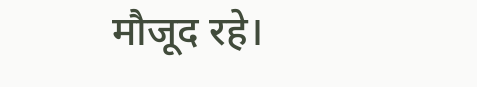मौजूद रहे।